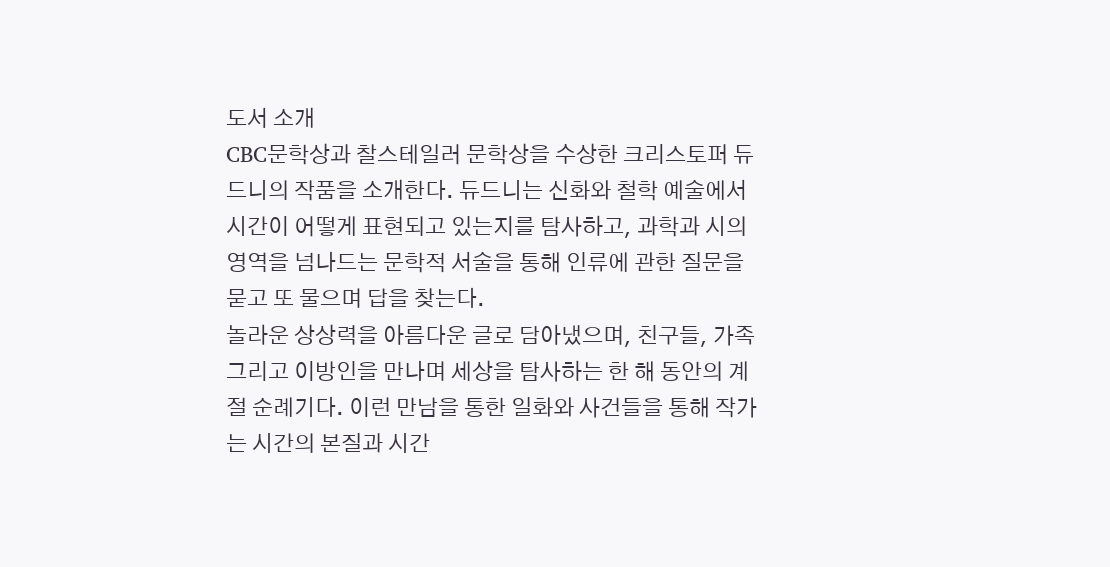도서 소개
CBC문학상과 찰스테일러 문학상을 수상한 크리스토퍼 듀드니의 작품을 소개한다. 듀드니는 신화와 철학 예술에서 시간이 어떻게 표현되고 있는지를 탐사하고, 과학과 시의 영역을 넘나드는 문학적 서술을 통해 인류에 관한 질문을 묻고 또 물으며 답을 찾는다.
놀라운 상상력을 아름다운 글로 담아냈으며, 친구들, 가족 그리고 이방인을 만나며 세상을 탐사하는 한 해 동안의 계절 순례기다. 이런 만남을 통한 일화와 사건들을 통해 작가는 시간의 본질과 시간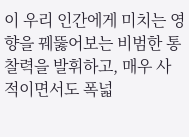이 우리 인간에게 미치는 영향을 꿰뚫어보는 비범한 통찰력을 발휘하고, 매우 사적이면서도 폭넓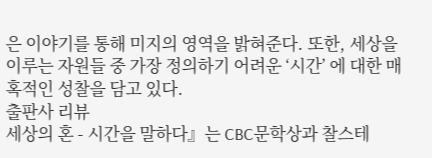은 이야기를 통해 미지의 영역을 밝혀준다. 또한, 세상을 이루는 자원들 중 가장 정의하기 어려운 ‘시간’ 에 대한 매혹적인 성찰을 담고 있다.
출판사 리뷰
세상의 혼 - 시간을 말하다』는 CBC문학상과 찰스테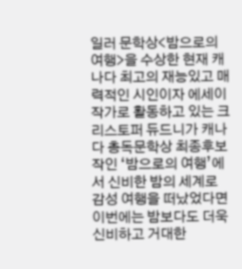일러 문학상<밤으로의 여행>을 수상한 현재 캐나다 최고의 재능있고 매력적인 시인이자 에세이 작가로 활동하고 있는 크리스토퍼 듀드니가 캐나다 총독문학상 최종후보작인 ‘밤으로의 여행’에서 신비한 밤의 세계로 감성 여행을 떠났었다면 이번에는 밤보다도 더욱 신비하고 거대한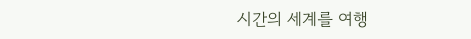시간의 세계를 여행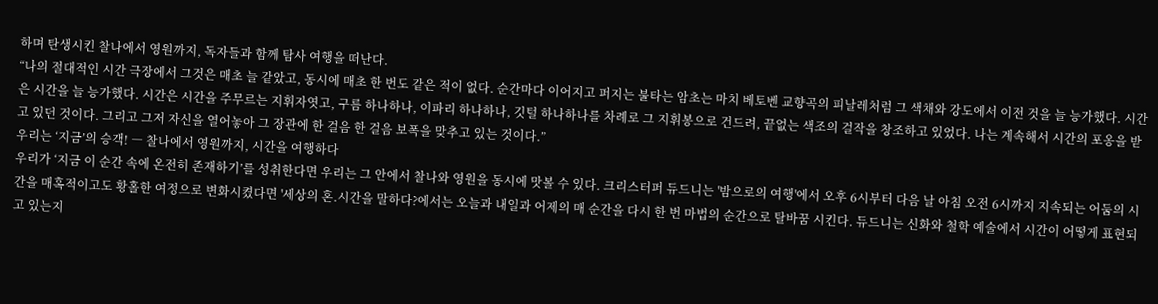하며 탄생시킨 찰나에서 영원까지, 독자들과 함께 탐사 여행을 떠난다.
“나의 절대적인 시간 극장에서 그것은 매초 늘 같았고, 동시에 매초 한 번도 같은 적이 없다. 순간마다 이어지고 퍼지는 불타는 암초는 마치 베토벤 교향곡의 피날레처럼 그 색채와 강도에서 이전 것을 늘 능가했다. 시간은 시간을 늘 능가했다. 시간은 시간을 주무르는 지휘자엿고, 구름 하나하나, 이파리 하나하나, 깃털 하나하나를 차례로 그 지휘봉으로 건드려, 끝없는 색조의 걸작을 창조하고 있었다. 나는 계속해서 시간의 포옹을 받고 있던 것이다. 그리고 그저 자신을 열어놓아 그 장관에 한 걸음 한 걸음 보폭을 맞추고 있는 것이다.”
우리는 ‘지금’의 승객! ― 찰나에서 영원까지, 시간을 여행하다
우리가 ‘지금 이 순간 속에 온전히 존재하기’를 성취한다면 우리는 그 안에서 찰나와 영원을 동시에 맛볼 수 있다. 크리스터퍼 듀드니는 '밤으로의 여행'에서 오후 6시부터 다음 날 아침 오전 6시까지 지속되는 어둠의 시간을 매혹적이고도 황홀한 여정으로 변화시켰다면 '세상의 혼.시간을 말하다?에서는 오늘과 내일과 어제의 매 순간을 다시 한 번 마법의 순간으로 탈바꿈 시킨다. 듀드니는 신화와 철학 예술에서 시간이 어떻게 표현되고 있는지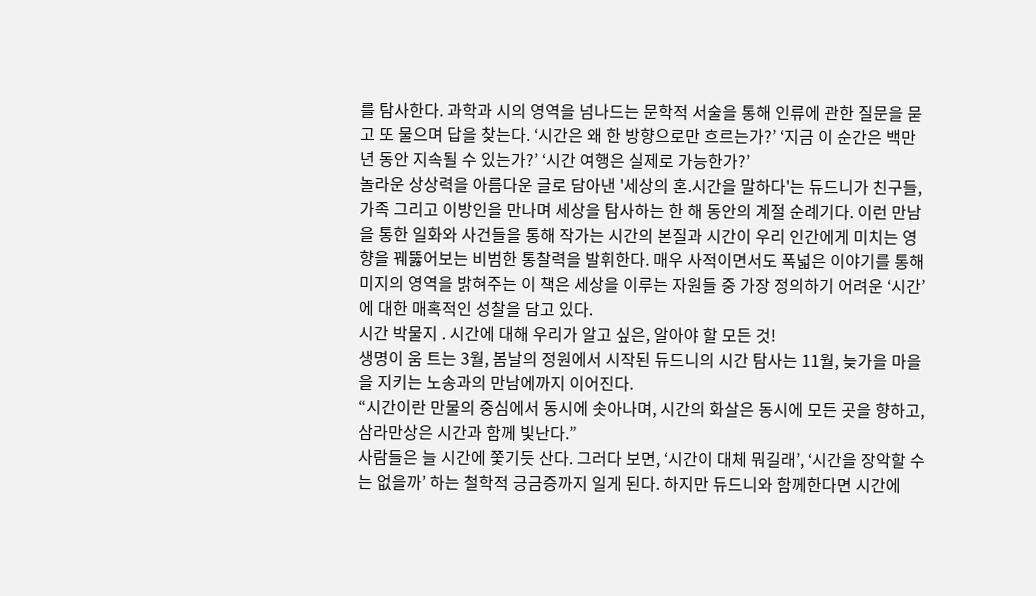를 탐사한다. 과학과 시의 영역을 넘나드는 문학적 서술을 통해 인류에 관한 질문을 묻고 또 물으며 답을 찾는다. ‘시간은 왜 한 방향으로만 흐르는가?’ ‘지금 이 순간은 백만 년 동안 지속될 수 있는가?’ ‘시간 여행은 실제로 가능한가?’
놀라운 상상력을 아름다운 글로 담아낸 '세상의 혼.시간을 말하다'는 듀드니가 친구들, 가족 그리고 이방인을 만나며 세상을 탐사하는 한 해 동안의 계절 순례기다. 이런 만남을 통한 일화와 사건들을 통해 작가는 시간의 본질과 시간이 우리 인간에게 미치는 영향을 꿰뚫어보는 비범한 통찰력을 발휘한다. 매우 사적이면서도 폭넓은 이야기를 통해 미지의 영역을 밝혀주는 이 책은 세상을 이루는 자원들 중 가장 정의하기 어려운 ‘시간’ 에 대한 매혹적인 성찰을 담고 있다.
시간 박물지 . 시간에 대해 우리가 알고 싶은, 알아야 할 모든 것!
생명이 움 트는 3월, 봄날의 정원에서 시작된 듀드니의 시간 탐사는 11월, 늦가을 마을을 지키는 노송과의 만남에까지 이어진다.
“시간이란 만물의 중심에서 동시에 솟아나며, 시간의 화살은 동시에 모든 곳을 향하고, 삼라만상은 시간과 함께 빛난다.”
사람들은 늘 시간에 쫓기듯 산다. 그러다 보면, ‘시간이 대체 뭐길래’, ‘시간을 장악할 수는 없을까’ 하는 철학적 긍금증까지 일게 된다. 하지만 듀드니와 함께한다면 시간에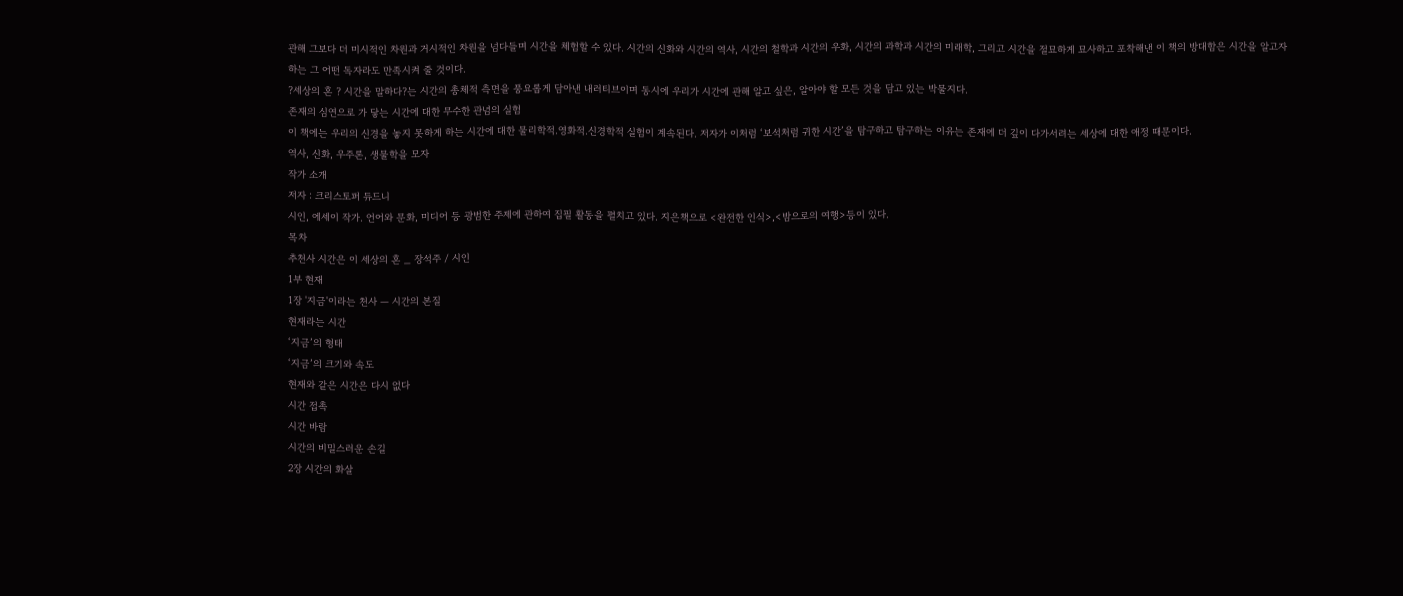관해 그보다 더 미시적인 차원과 거시적인 차원을 넘다들며 시간을 체험할 수 있다. 시간의 신화와 시간의 역사, 시간의 철학과 시간의 우화, 시간의 과학과 시간의 미래학, 그리고 시간을 절묘하게 묘사하고 포착해낸 이 책의 방대함은 시간을 알고자 하는 그 어떤 독자라도 만족시켜 줄 것이다.
?세상의 혼 ? 시간을 말하다?는 시간의 총체적 측면을 풍요롭게 담아낸 내러티브이며 동시에 우리가 시간에 관해 알고 싶은, 알아야 할 모든 것을 담고 있는 박물지다.
존재의 심연으로 가 닿는 시간에 대한 무수한 관념의 실험
이 책에는 우리의 신경을 놓지 못하게 하는 시간에 대한 물리학적.영화적.신경학적 실험이 계속된다. 저자가 이처럼 ‘보석처럼 귀한 시간’을 탐구하고 탐구하는 이유는 존재에 더 깊이 다가서려는 세상에 대한 애정 때문이다.
역사, 신화, 우주론, 생물학을 모자
작가 소개
저자 : 크리스토퍼 듀드니
시인, 에세이 작가. 언어와 문화, 미디어 등 광범한 주제에 관하여 집필 활동을 펼치고 있다. 지은책으로 <완전한 인식>,<밤으로의 여행>등이 있다.
목차
추천사 시간은 이 세상의 혼 _ 장석주 / 시인
1부 현재
1장 '지금'이라는 천사 ― 시간의 본질
현재라는 시간
‘지금’의 형태
‘지금’의 크기와 속도
현재와 같은 시간은 다시 없다
시간 접촉
시간 바람
시간의 비밀스러운 손길
2장 시간의 화살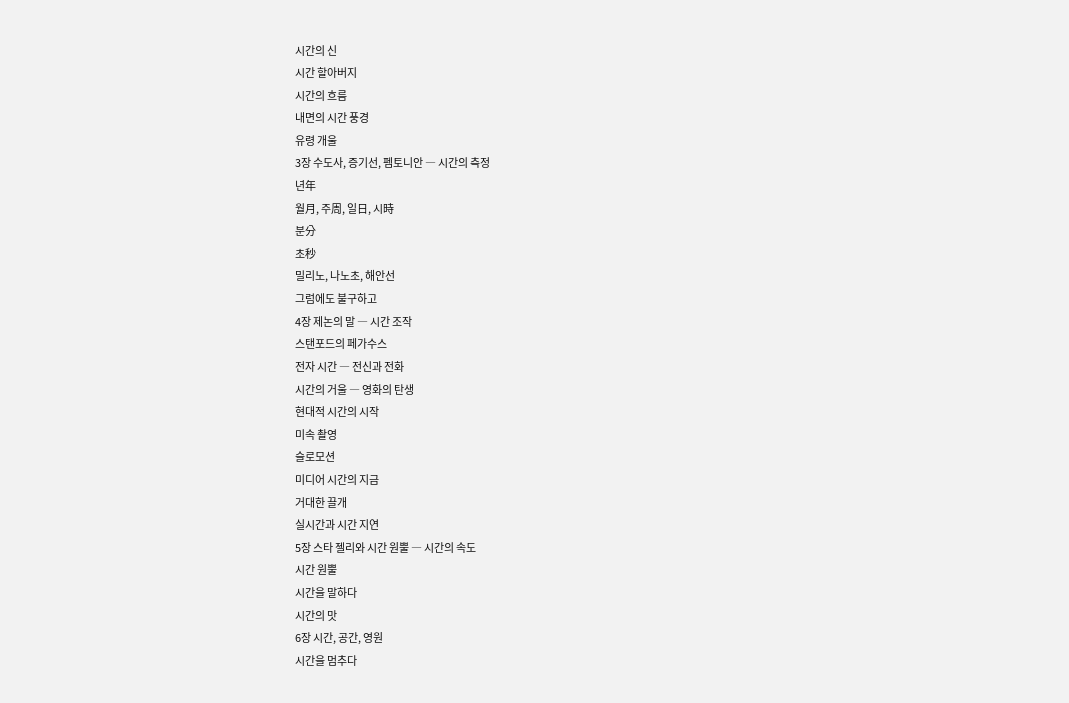시간의 신
시간 할아버지
시간의 흐름
내면의 시간 풍경
유령 개울
3장 수도사, 증기선, 펨토니안 ― 시간의 측정
년年
월月, 주周, 일日, 시時
분分
초秒
밀리노, 나노초, 해안선
그럼에도 불구하고
4장 제논의 말 ― 시간 조작
스탠포드의 페가수스
전자 시간 ― 전신과 전화
시간의 거울 ― 영화의 탄생
현대적 시간의 시작
미속 촬영
슬로모션
미디어 시간의 지금
거대한 끌개
실시간과 시간 지연
5장 스타 젤리와 시간 원뿔 ― 시간의 속도
시간 원뿔
시간을 말하다
시간의 맛
6장 시간, 공간, 영원
시간을 멈추다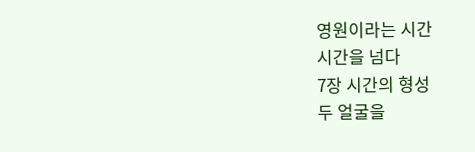영원이라는 시간
시간을 넘다
7장 시간의 형성
두 얼굴을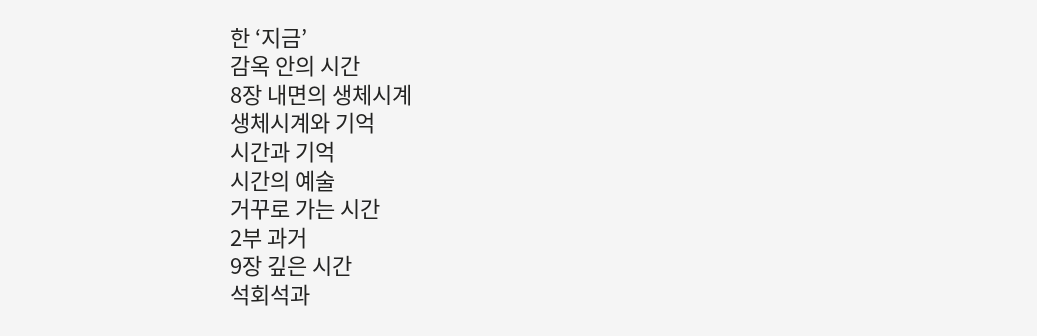한 ‘지금’
감옥 안의 시간
8장 내면의 생체시계
생체시계와 기억
시간과 기억
시간의 예술
거꾸로 가는 시간
2부 과거
9장 깊은 시간
석회석과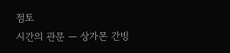점토
시간의 관문 ― 상가몬 간빙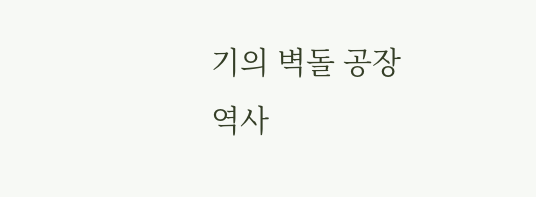기의 벽돌 공장
역사